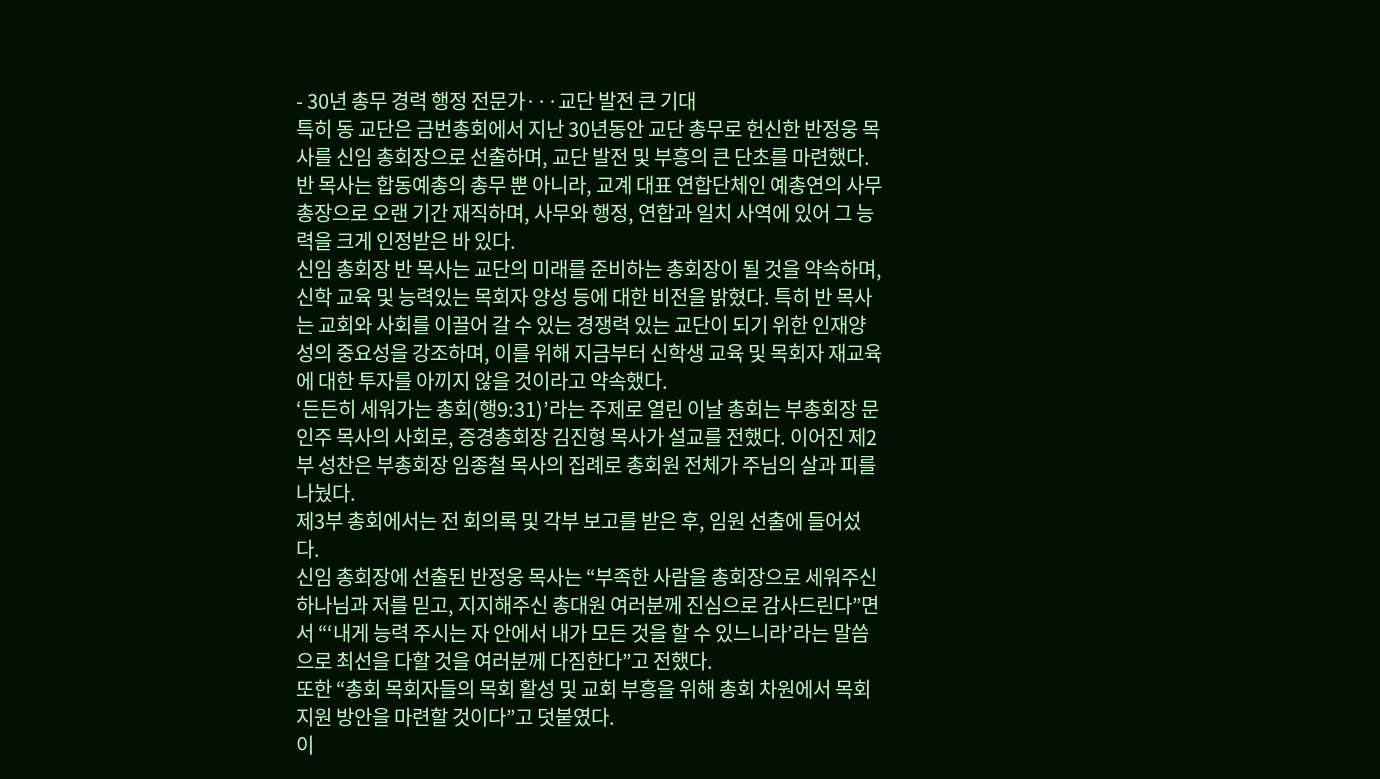- 30년 총무 경력 행정 전문가···교단 발전 큰 기대
특히 동 교단은 금번총회에서 지난 30년동안 교단 총무로 헌신한 반정웅 목사를 신임 총회장으로 선출하며, 교단 발전 및 부흥의 큰 단초를 마련했다. 반 목사는 합동예총의 총무 뿐 아니라, 교계 대표 연합단체인 예총연의 사무총장으로 오랜 기간 재직하며, 사무와 행정, 연합과 일치 사역에 있어 그 능력을 크게 인정받은 바 있다.
신임 총회장 반 목사는 교단의 미래를 준비하는 총회장이 될 것을 약속하며, 신학 교육 및 능력있는 목회자 양성 등에 대한 비전을 밝혔다. 특히 반 목사는 교회와 사회를 이끌어 갈 수 있는 경쟁력 있는 교단이 되기 위한 인재양성의 중요성을 강조하며, 이를 위해 지금부터 신학생 교육 및 목회자 재교육에 대한 투자를 아끼지 않을 것이라고 약속했다.
‘든든히 세워가는 총회(행9:31)’라는 주제로 열린 이날 총회는 부총회장 문인주 목사의 사회로, 증경총회장 김진형 목사가 설교를 전했다. 이어진 제2부 성찬은 부총회장 임종철 목사의 집례로 총회원 전체가 주님의 살과 피를 나눴다.
제3부 총회에서는 전 회의록 및 각부 보고를 받은 후, 임원 선출에 들어섰다.
신임 총회장에 선출된 반정웅 목사는 “부족한 사람을 총회장으로 세워주신 하나님과 저를 믿고, 지지해주신 총대원 여러분께 진심으로 감사드린다”면서 “‘내게 능력 주시는 자 안에서 내가 모든 것을 할 수 있느니라’라는 말씀으로 최선을 다할 것을 여러분께 다짐한다”고 전했다.
또한 “총회 목회자들의 목회 활성 및 교회 부흥을 위해 총회 차원에서 목회 지원 방안을 마련할 것이다”고 덧붙였다.
이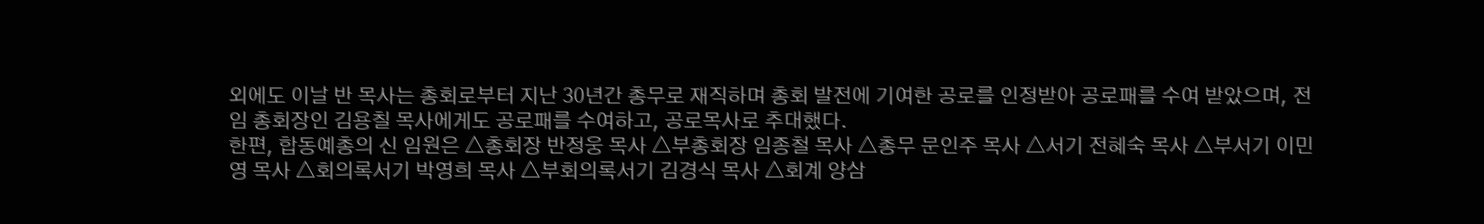외에도 이날 반 목사는 총회로부터 지난 30년간 총무로 재직하며 총회 발전에 기여한 공로를 인정받아 공로패를 수여 받았으며, 전임 총회장인 김용칠 목사에게도 공로패를 수여하고, 공로목사로 추대했다.
한편, 합동예총의 신 임원은 △총회장 반정웅 목사 △부총회장 임종철 목사 △총무 문인주 목사 △서기 전혜숙 목사 △부서기 이민영 목사 △회의록서기 박영희 목사 △부회의록서기 김경식 목사 △회계 양삼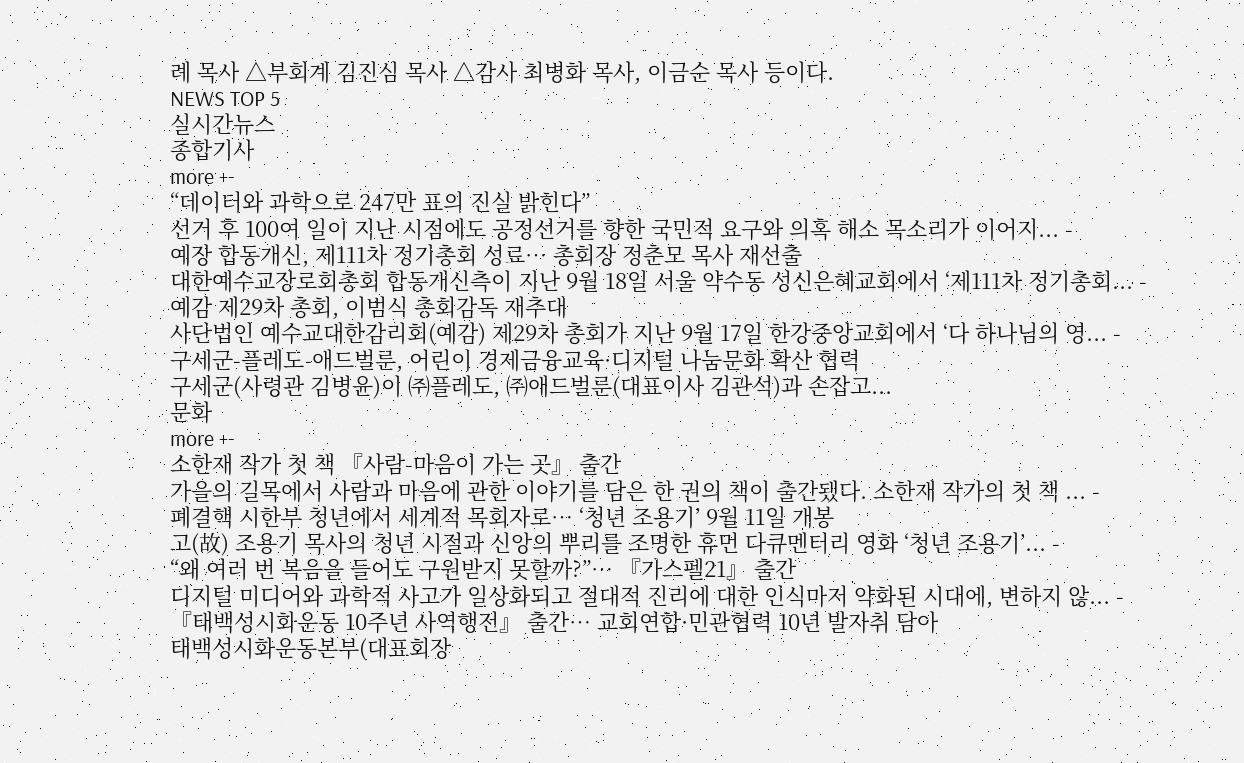례 목사 △부회계 김진심 목사 △감사 최병화 목사, 이금순 목사 등이다.
NEWS TOP 5
실시간뉴스
종합기사
more +-
“데이터와 과학으로 247만 표의 진실 밝힌다”
선거 후 100여 일이 지난 시점에도 공정선거를 향한 국민적 요구와 의혹 해소 목소리가 이어지... -
예장 합동개신, 제111차 정기총회 성료… 총회장 정춘모 목사 재선출
대한예수교장로회총회 합동개신측이 지난 9월 18일 서울 약수동 성신은혜교회에서 ‘제111차 정기총회... -
예감 제29차 총회, 이범식 총회감독 재추대
사단법인 예수교대한감리회(예감) 제29차 총회가 지난 9월 17일 한강중앙교회에서 ‘다 하나님의 영... -
구세군-플레도-애드벌룬, 어린이 경제금융교육·디지털 나눔문화 확산 협력
구세군(사령관 김병윤)이 ㈜플레도, ㈜애드벌룬(대표이사 김관석)과 손잡고...
문화
more +-
소한재 작가 첫 책 『사람-마음이 가는 곳』 출간
가을의 길목에서 사람과 마음에 관한 이야기를 담은 한 권의 책이 출간됐다. 소한재 작가의 첫 책 ... -
폐결핵 시한부 청년에서 세계적 목회자로… ‘청년 조용기’ 9월 11일 개봉
고(故) 조용기 목사의 청년 시절과 신앙의 뿌리를 조명한 휴먼 다큐멘터리 영화 ‘청년 조용기’... -
“왜 여러 번 복음을 들어도 구원받지 못할까?”… 『가스펠21』 출간
디지털 미디어와 과학적 사고가 일상화되고 절대적 진리에 대한 인식마저 약화된 시대에, 변하지 않... -
『태백성시화운동 10주년 사역행전』 출간… 교회연합·민관협력 10년 발자취 담아
태백성시화운동본부(대표회장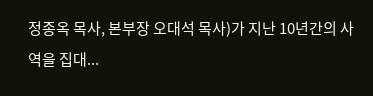정종옥 목사, 본부장 오대석 목사)가 지난 10년간의 사역을 집대...